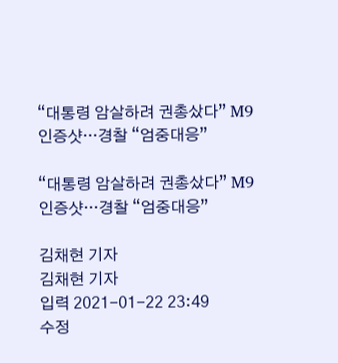“대통령 암살하려 권총샀다” M9 인증샷···경찰 “엄중대응”

“대통령 암살하려 권총샀다” M9 인증샷···경찰 “엄중대응”

김채현 기자
김채현 기자
입력 2021-01-22 23:49
수정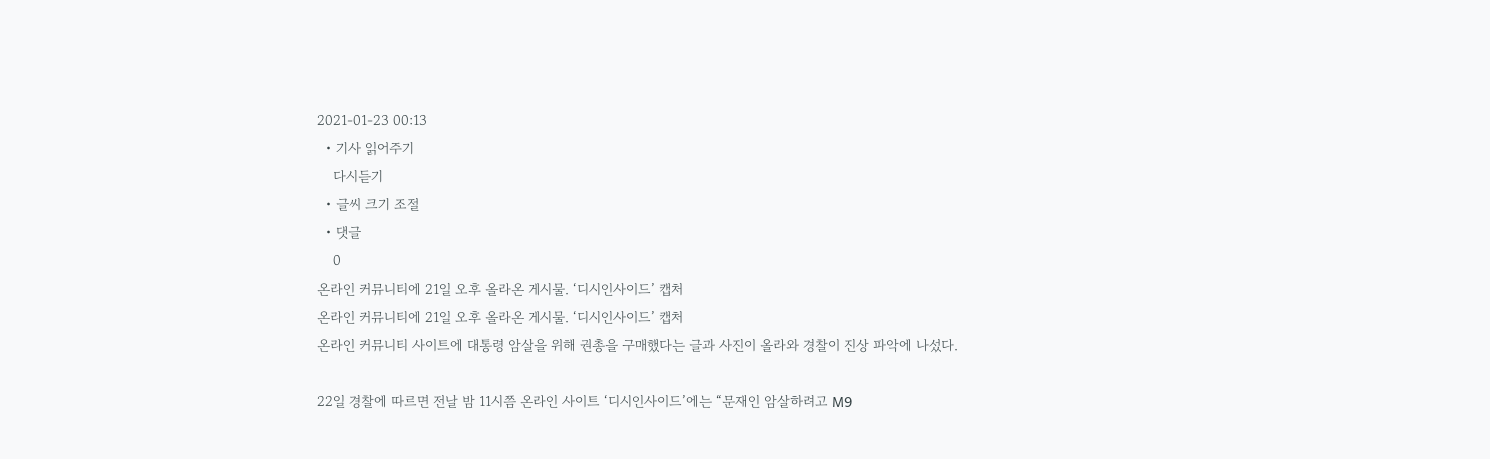2021-01-23 00:13
  • 기사 읽어주기
    다시듣기
  • 글씨 크기 조절
  • 댓글
    0
온라인 커뮤니티에 21일 오후 올라온 게시물. ‘디시인사이드’ 캡처
온라인 커뮤니티에 21일 오후 올라온 게시물. ‘디시인사이드’ 캡처
온라인 커뮤니티 사이트에 대통령 암살을 위해 권총을 구매했다는 글과 사진이 올라와 경찰이 진상 파악에 나섰다.

22일 경찰에 따르면 전날 밤 11시쯤 온라인 사이트 ‘디시인사이드’에는 “문재인 암살하려고 M9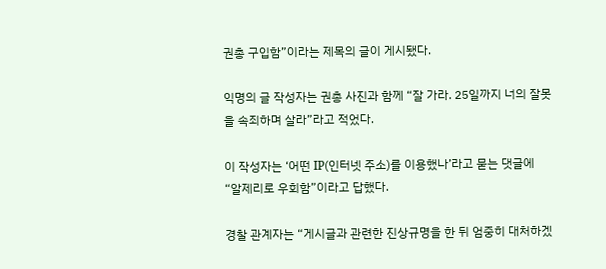권총 구입함”이라는 제목의 글이 게시됐다.

익명의 글 작성자는 권총 사진과 함께 “잘 가라. 25일까지 너의 잘못을 속죄하며 살라”라고 적었다.

이 작성자는 ‘어떤 IP(인터넷 주소)를 이용했나’라고 묻는 댓글에 “알제리로 우회함”이라고 답했다.

경찰 관계자는 “게시글과 관련한 진상규명을 한 뒤 엄중히 대처하겠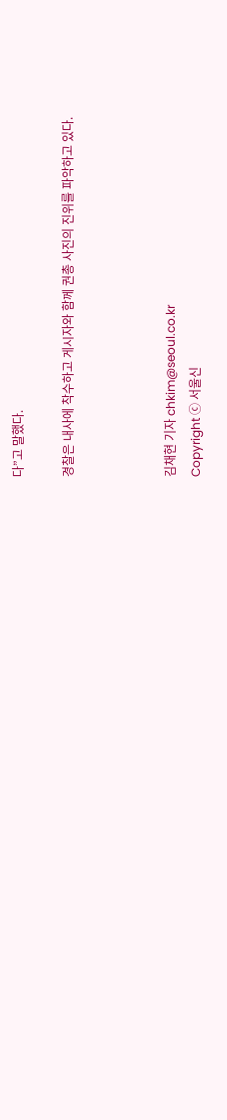다”고 말했다.

경찰은 내사에 착수하고 게시자와 함께 권총 사진의 진위를 파악하고 있다.



김채현 기자 chkim@seoul.co.kr
Copyright ⓒ 서울신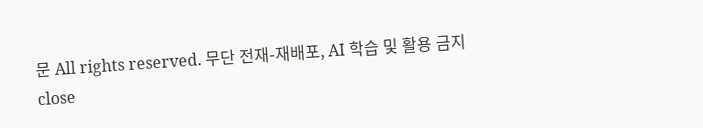문 All rights reserved. 무단 전재-재배포, AI 학습 및 활용 금지
close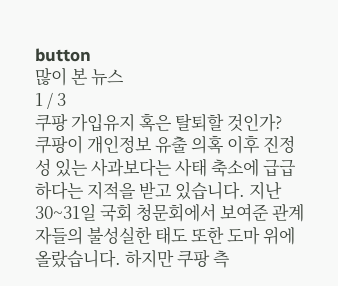button
많이 본 뉴스
1 / 3
쿠팡 가입유지 혹은 탈퇴할 것인가?
쿠팡이 개인정보 유출 의혹 이후 진정성 있는 사과보다는 사태 축소에 급급하다는 지적을 받고 있습니다. 지난 30~31일 국회 청문회에서 보여준 관계자들의 불성실한 태도 또한 도마 위에 올랐습니다. 하지만 쿠팡 측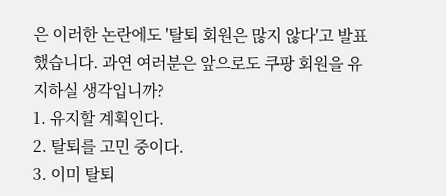은 이러한 논란에도 '탈퇴 회원은 많지 않다'고 발표했습니다. 과연 여러분은 앞으로도 쿠팡 회원을 유지하실 생각입니까?
1. 유지할 계획인다.
2. 탈퇴를 고민 중이다.
3. 이미 탈퇴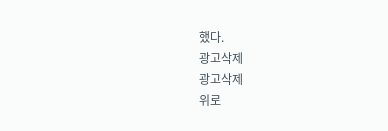했다.
광고삭제
광고삭제
위로